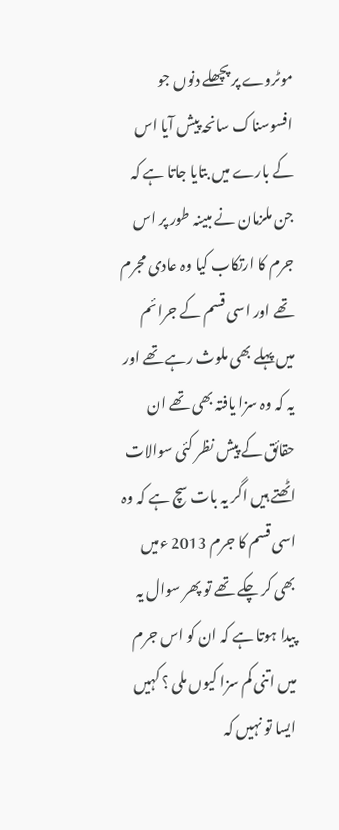موٹروے پر پچھلے دنوں جو افسوسناک سانحہ پیش آیا اس کے بارے میں بتایا جاتا ہے کہ جن ملزمان نے مبینہ طور پر اس جرم کا ارتکاب کیا وہ عادی مجرم تھے اور اسی قسم کے جرائم میں پہلے بھی ملوث رہے تھے اور یہ کہ وہ سزا یافتہ بھی تھے ان حقائق کے پیش نظر کئی سوالات اٹھتے ہیں اگر یہ بات سچ ہے کہ وہ اسی قسم کا جرم 2013 ءمیں بھی کر چکے تھے تو پھر سوال یہ پیدا ہوتا ہے کہ ان کو اس جرم میں اتنی کم سزا کیوں ملی ؟ کہیں ایسا تو نہیں کہ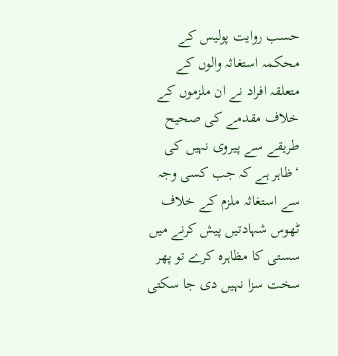حسب روایت پولیس کے محکمہ استغاثہ والوں کے متعلقہ افراد نے ان ملزموں کے خلاف مقدمے کی صحیح طریقے سے پیروی نہیں کی ‘ظاہر ہے کہ جب کسی وجہ سے استغاثہ ملزم کے خلاف ٹھوس شہادتیں پیش کرنے میں سستی کا مظاہرہ کرے تو پھر سخت سزا نہیں دی جا سکتی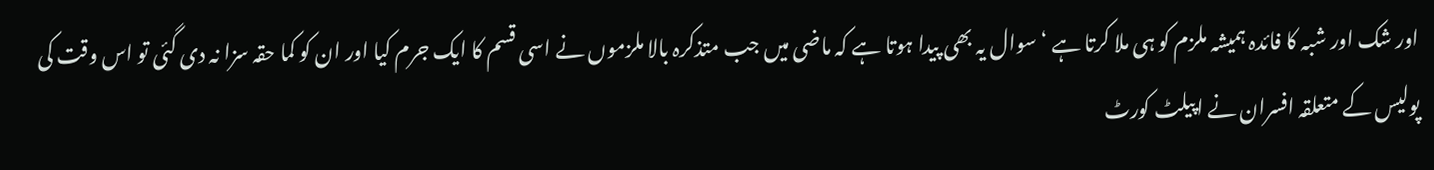اور شک اور شبہ کا فائدہ ہمیشہ ملزم کو ہی ملا کرتا ہے ‘سوال یہ بھی پیدا ہوتا ہے کہ ماضی میں جب متذکرہ بالا ملزموں نے اسی قسم کا ایک جرم کیا اور ان کو کما حقہ سزا نہ دی گئی تو اس وقت کی پولیس کے متعلقہ افسران نے اپیلٹ کورٹ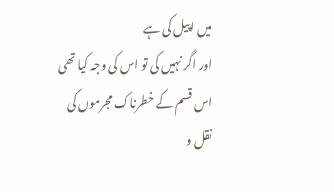میں اپیل کی ہے
اور اگر نہیں کی تو اس کی وجہ کیا تھی اس قسم کے خطرناک مجرموں کی نقل و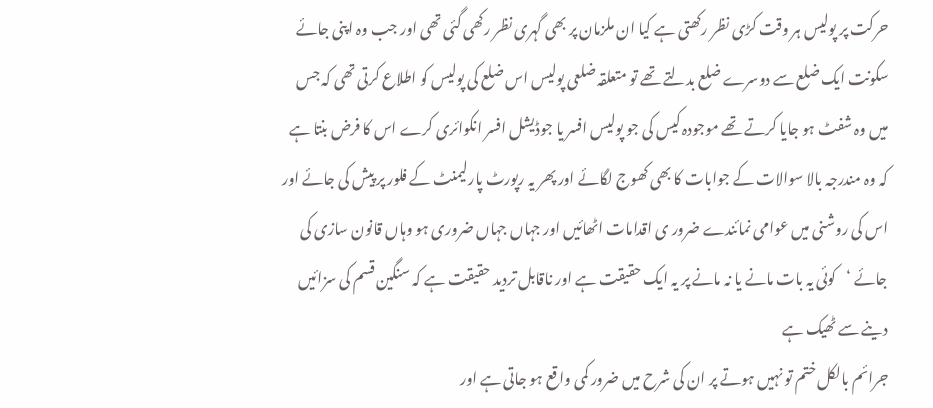حرکت پر پولیس ہر وقت کڑی نظر رکھتی ہے کیا ان ملزمان پر بھی گہری نظر رکھی گئی تھی اور جب وہ اپنی جائے سکونت ایک ضلع سے دوسرے ضلع بدلتے تھے تو متعلقہ ضلعی پولیس اس ضلع کی پولیس کو اطلاع کرتی تھی کہ جس میں وہ شفٹ ہو جایا کرتے تھے موجودہ کیس کی جو پولیس افسر یا جوڈیشل افسر انکوائری کرے اس کا فرض بنتا ہے کہ وہ مندرجہ بالا سوالات کے جوابات کا بھی کھوج لگائے اور پھر یہ رپورٹ پارلیمنٹ کے فلور پر پیش کی جائے اور اس کی روشنی میں عوامی نمائندے ضرور ی اقدامات اٹھائیں اور جہاں جہاں ضروری ہو وہاں قانون سازی کی جائے ‘کوئی یہ بات مانے یا نہ مانے پر یہ ایک حقیقت ہے اور ناقابل تردید حقیقت ہے کہ سنگین قسم کی سزائیں دینے سے ٹھیک ہے
جرائم بالکل ختم تو نہیں ہوتے پر ان کی شرح میں ضرور کمی واقع ہو جاتی ہے اور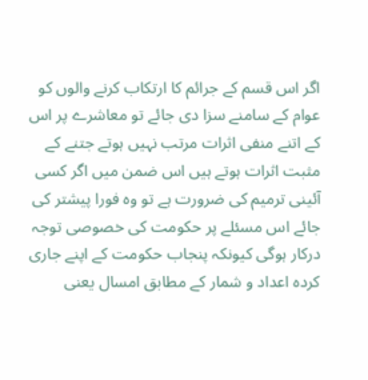اگر اس قسم کے جرائم کا ارتکاب کرنے والوں کو عوام کے سامنے سزا دی جائے تو معاشرے پر اس کے اتنے منفی اثرات مرتب نہیں ہوتے جتنے کے مثبت اثرات ہوتے ہیں اس ضمن میں اگر کسی آئینی ترمیم کی ضرورت ہے تو وہ فورا پیشتر کی جائے اس مسئلے پر حکومت کی خصوصی توجہ درکار ہوگی کیونکہ پنجاب حکومت کے اپنے جاری کردہ اعداد و شمار کے مطابق امسال یعنی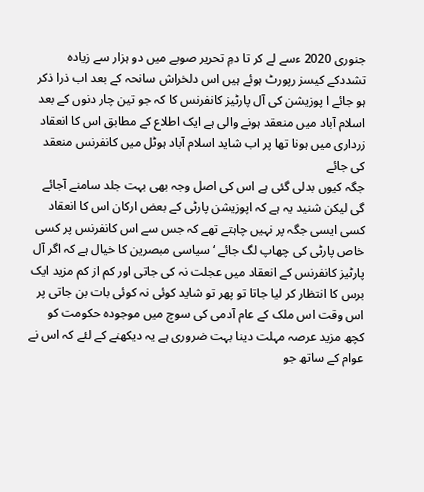جنوری 2020 ءسے لے کر تا دمِ تحریر صوبے میں دو ہزار سے زیادہ تشددکے کیسز رپورٹ ہوئے ہیں اس دلخراش سانحہ کے بعد اب ذرا ذکر ہو جائے ا پوزیشن کی آل پارٹیز کانفرنس کا کہ جو تین چار دنوں کے بعد اسلام آباد میں منعقد ہونے والی ہے ایک اطلاع کے مطابق اس کا انعقاد زرداری میں ہونا تھا پر اب شاید اسلام آباد ہوٹل میں کانفرنس منعقد کی جائے
جگہ کیوں بدلی گئی ہے اس کی اصل وجہ بھی بہت جلد سامنے آجائے گی لیکن شنید یہ ہے کہ اپوزیشن پارٹی کے بعض ارکان اس کا انعقاد کسی ایسی جگہ پر نہیں چاہتے تھے کہ جس سے اس کانفرنس پر کسی خاص پارٹی کی چھاپ لگ جائے ‘سیاسی مبصرین کا خیال ہے کہ اگر آل پارٹیز کانفرنس کے انعقاد میں عجلت نہ کی جاتی اور کم از کم مزید ایک برس کا انتظار کر لیا جاتا تو پھر تو شاید کوئی نہ کوئی بات بن جاتی پر اس وقت اس ملک کے عام آدمی کی سوچ میں موجودہ حکومت کو کچھ مزید عرصہ مہلت دینا بہت ضروری ہے یہ دیکھنے کے لئے کہ اس نے عوام کے ساتھ جو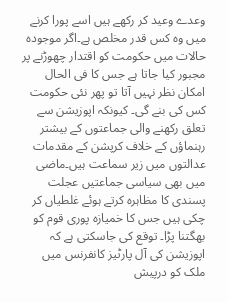وعدے وعید کر رکھے ہیں اسے پورا کرنے میں وہ کس قدر مخلص ہے۔اگر موجودہ حالات میں حکومت کو اقتدار چھوڑنے پر مجبور کیا جاتا ہے جس کا فی الحال امکان نظر نہیں آتا تو پھر نئی حکومت کس کی بنے گی۔ کیونکہ اپوزیشن سے تعلق رکھنے والی جماعتوں کے بیشتر رہنماؤں کے خلاف کرپشن کے مقدمات عدالتوں میں زیر سماعت ہیں۔ماضی میں بھی سیاسی جماعتیں عجلت پسندی کا مظاہرہ کرتے ہوئے غلطیاں کر چکی ہیں جس کا خمیازہ پوری قوم کو بھگتنا پڑا۔ توقع کی جاسکتی ہے کہ اپوزیشن کی آل پارٹیز کانفرنس میں ملک کو درپیش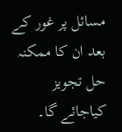مسائل پر غور کے بعد ان کا ممکنہ حل تجویز کیاجائے گا۔